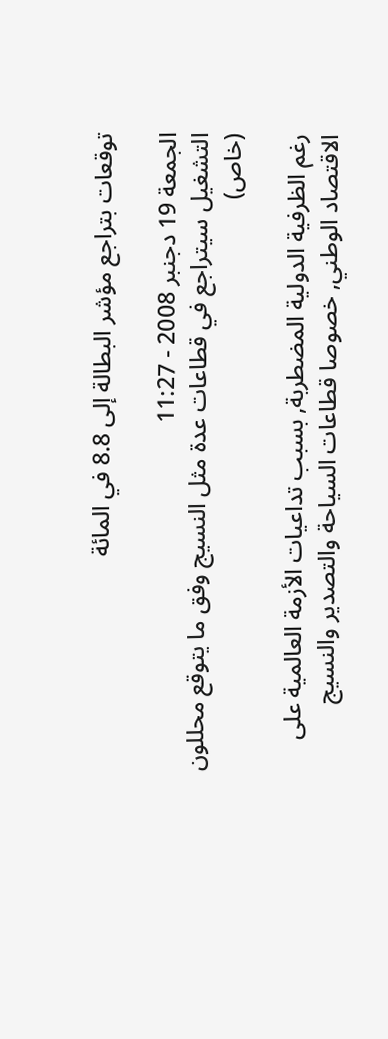توقعات بتراجع مؤشر البطالة إلى 8.8 في المائة

الجمعة 19 دجنبر 2008 - 11:27
التشغيل سيتراجع في قطاعات عدة مثل النسيج وفق ما يتوقع محللون (خاص)

رغم الظرفية الدولية المضطربة, بسبب تداعيات الأزمة العالمية على الاقتصاد الوطني, خصوصا قطاعات السياحة والتصدير والنسيج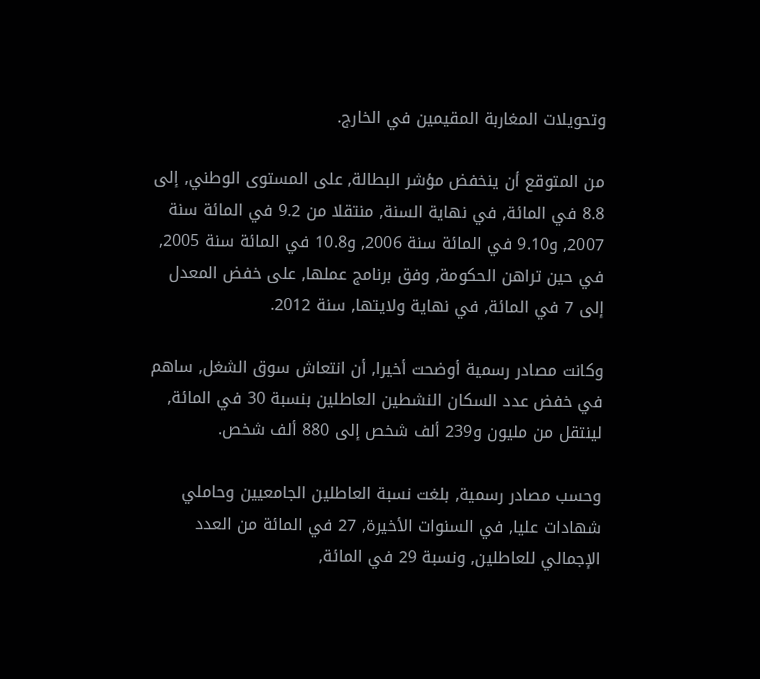وتحويلات المغاربة المقيمين في الخارج.

من المتوقع أن ينخفض مؤشر البطالة, على المستوى الوطني, إلى 8.8 في المائة, في نهاية السنة, منتقلا من 9.2 في المائة سنة 2007, و9.10 في المائة سنة 2006, و10.8 في المائة سنة 2005, في حين تراهن الحكومة, وفق برنامج عملها, على خفض المعدل إلى 7 في المائة, في نهاية ولايتها, سنة 2012.

وكانت مصادر رسمية أوضحت أخيرا, أن انتعاش سوق الشغل, ساهم في خفض عدد السكان النشطين العاطلين بنسبة 30 في المائة, لينتقل من مليون و239 ألف شخص إلى 880 ألف شخص.

وحسب مصادر رسمية, بلغت نسبة العاطلين الجامعيين وحاملي شهادات عليا, في السنوات الأخيرة, 27 في المائة من العدد الإجمالي للعاطلين, ونسبة 29 في المائة,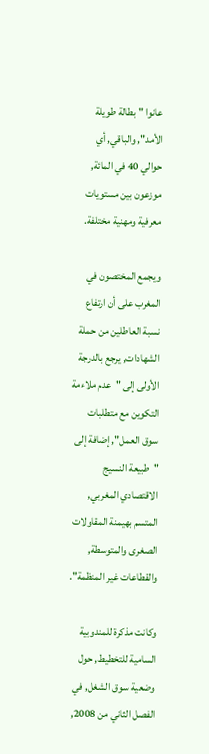عانوا "بطالة طويلة الأمد", والباقي, أي حوالي 40 في المائة, موزعون بين مستويات معرفية ومهنية مختلفة.

ويجمع المختصون في المغرب على أن ارتفاع نسبة العاطلين من حملة الشهادات, يرجع بالدرجة الأولى إلى "عدم ملاءمة التكوين مع متطلبات سوق العمل", إضافة إلى "طبيعة النسيج الاقتصادي المغربي, المتسم بهيمنة المقاولات الصغرى والمتوسطة, والقطاعات غير المنظمة".

وكانت مذكرة للمندوبية السامية للتخطيط, حول وضعية سوق الشغل, في الفصل الثاني من 2008,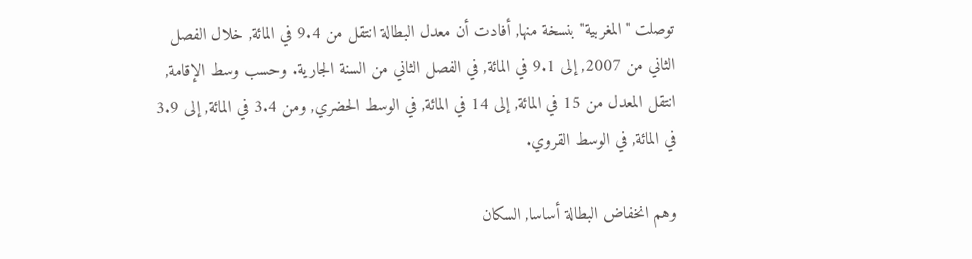توصلت "المغربية" بنسخة منها, أفادت أن معدل البطالة انتقل من 9.4 في المائة, خلال الفصل الثاني من 2007, إلى 9.1 في المائة, في الفصل الثاني من السنة الجارية. وحسب وسط الإقامة, انتقل المعدل من 15 في المائة, إلى 14 في المائة, في الوسط الحضري, ومن 3.4 في المائة, إلى 3.9 في المائة, في الوسط القروي.

وهم انخفاض البطالة أساسا, السكان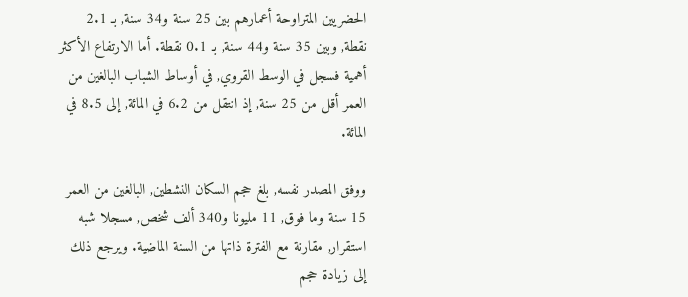الحضريين المتراوحة أعمارهم بين 25 سنة و34 سنة, بـ 2.1 نقطة, وبين 35 سنة و44 سنة, بـ 0.1 نقطة. أما الارتفاع الأكثر أهمية فسجل في الوسط القروي, في أوساط الشباب البالغين من العمر أقل من 25 سنة, إذ انتقل من 6.2 في المائة, إلى 8.5 في المائة.

ووفق المصدر نفسه, بلغ حجم السكان النشطين, البالغين من العمر 15 سنة وما فوق, 11 مليونا و340 ألف شخص, مسجلا شبه استقرار, مقارنة مع الفترة ذاتها من السنة الماضية. ويرجع ذلك إلى زيادة حجم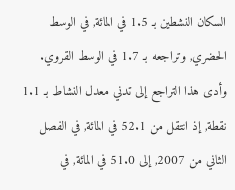السكان النشطين بـ 1.5 في المائة, في الوسط الحضري, وتراجعه بـ 1.7 في الوسط القروي. وأدى هذا التراجع إلى تدني معدل النشاط بـ 1.1 نقطة, إذ انتقل من 52.1 في المائة, في الفصل الثاني من 2007, إلى 51.0 في المائة, في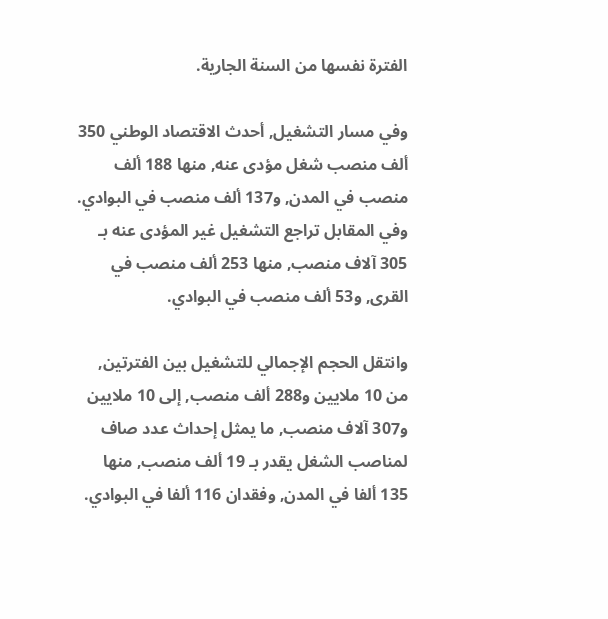الفترة نفسها من السنة الجارية.

وفي مسار التشغيل, أحدث الاقتصاد الوطني 350 ألف منصب شغل مؤدى عنه, منها 188 ألف منصب في المدن, و137 ألف منصب في البوادي. وفي المقابل تراجع التشغيل غير المؤدى عنه بـ 305 آلاف منصب, منها 253 ألف منصب في القرى, و53 ألف منصب في البوادي.

وانتقل الحجم الإجمالي للتشغيل بين الفترتين, من 10 ملايين و288 ألف منصب, إلى 10 ملايين و307 آلاف منصب, ما يمثل إحداث عدد صاف لمناصب الشغل يقدر بـ 19 ألف منصب, منها 135 ألفا في المدن, وفقدان 116 ألفا في البوادي.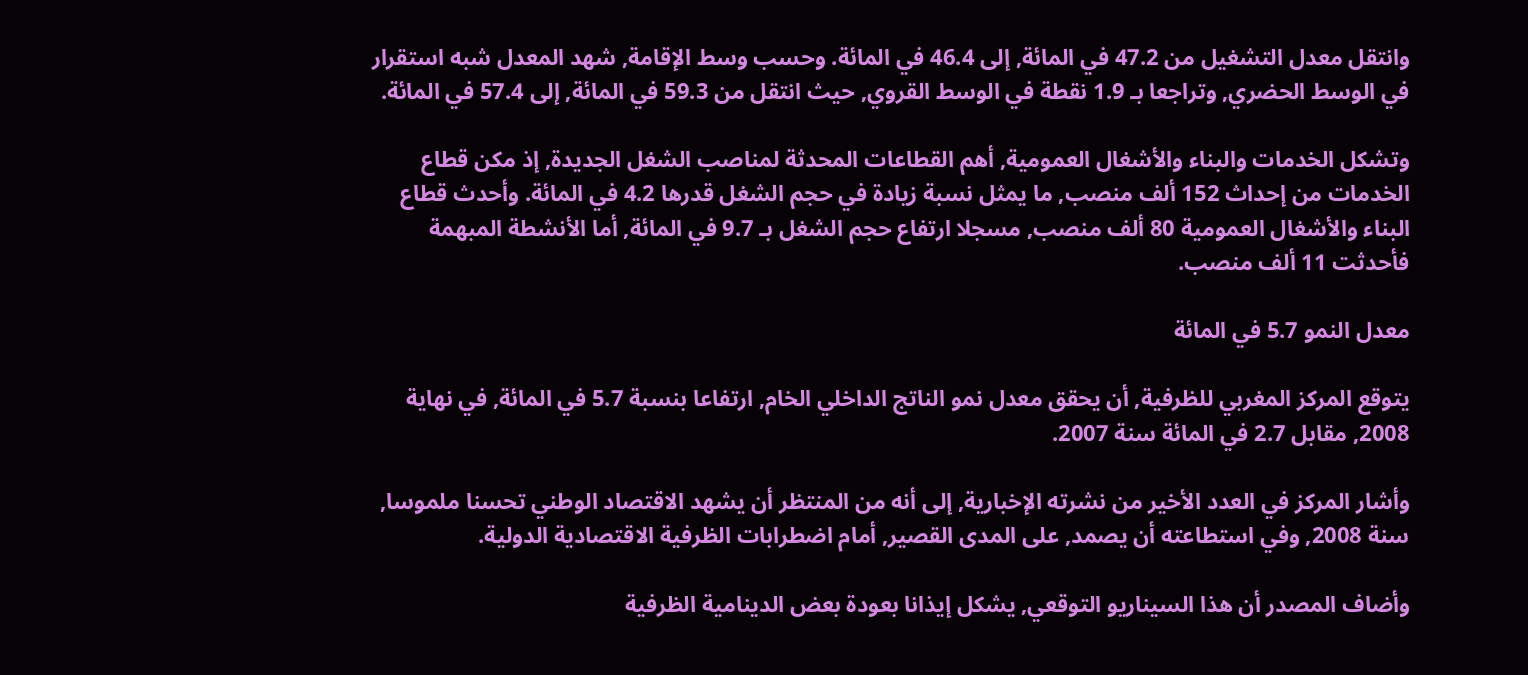وانتقل معدل التشغيل من 47.2 في المائة, إلى 46.4 في المائة. وحسب وسط الإقامة, شهد المعدل شبه استقرار في الوسط الحضري, وتراجعا بـ 1.9 نقطة في الوسط القروي, حيث انتقل من 59.3 في المائة, إلى 57.4 في المائة.

وتشكل الخدمات والبناء والأشغال العمومية, أهم القطاعات المحدثة لمناصب الشغل الجديدة, إذ مكن قطاع الخدمات من إحداث 152 ألف منصب, ما يمثل نسبة زيادة في حجم الشغل قدرها 4.2 في المائة. وأحدث قطاع البناء والأشغال العمومية 80 ألف منصب, مسجلا ارتفاع حجم الشغل بـ 9.7 في المائة, أما الأنشطة المبهمة فأحدثت 11 ألف منصب.

معدل النمو 5.7 في المائة

يتوقع المركز المغربي للظرفية, أن يحقق معدل نمو الناتج الداخلي الخام, ارتفاعا بنسبة 5.7 في المائة, في نهاية 2008, مقابل 2.7 في المائة سنة 2007.

وأشار المركز في العدد الأخير من نشرته الإخبارية, إلى أنه من المنتظر أن يشهد الاقتصاد الوطني تحسنا ملموسا, سنة 2008, وفي استطاعته أن يصمد, على المدى القصير, أمام اضطرابات الظرفية الاقتصادية الدولية.

وأضاف المصدر أن هذا السيناريو التوقعي, يشكل إيذانا بعودة بعض الدينامية الظرفية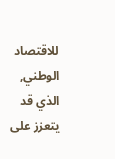للاقتصاد الوطني, الذي قد يتعزز على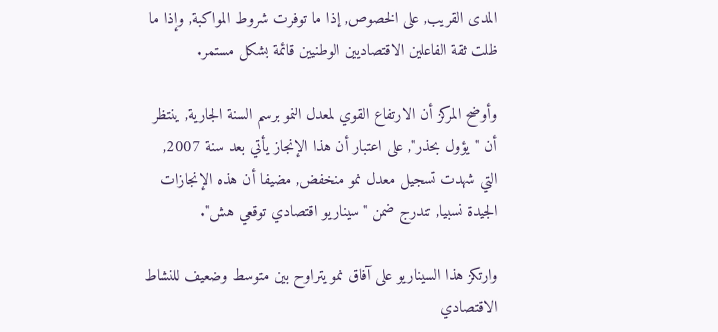المدى القريب, على الخصوص, إذا ما توفرت شروط المواكبة, وإذا ما ظلت ثقة الفاعلين الاقتصاديين الوطنيين قائمة بشكل مستمر.

وأوضح المركز أن الارتفاع القوي لمعدل النمو برسم السنة الجارية, ينتظر أن "يؤول بحذر", على اعتبار أن هذا الإنجاز يأتي بعد سنة 2007, التي شهدت تسجيل معدل نمو منخفض, مضيفا أن هذه الإنجازات الجيدة نسبيا, تندرج ضمن "سيناريو اقتصادي توقعي هش".

وارتكز هذا السيناريو على آفاق نمو يتراوح بين متوسط وضعيف للنشاط الاقتصادي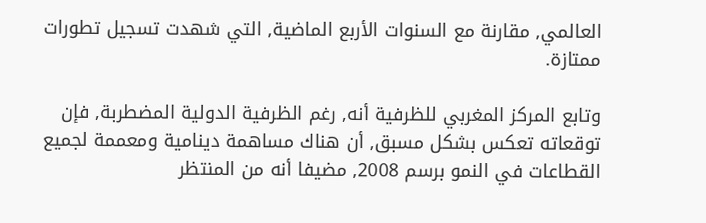العالمي, مقارنة مع السنوات الأربع الماضية, التي شهدت تسجيل تطورات ممتازة.

وتابع المركز المغربي للظرفية أنه, رغم الظرفية الدولية المضطربة, فإن توقعاته تعكس بشكل مسبق, أن هناك مساهمة دينامية ومعممة لجميع القطاعات في النمو برسم 2008, مضيفا أنه من المنتظر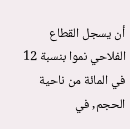أن يسجل القطاع الفلاحي نموا بنسبة 12 في المائة من ناحية الحجم, في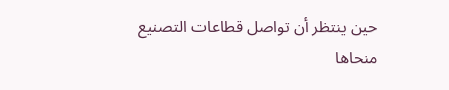حين ينتظر أن تواصل قطاعات التصنيع منحاها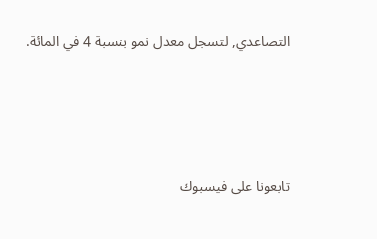التصاعدي, لتسجل معدل نمو بنسبة 4 في المائة.




تابعونا على فيسبوك